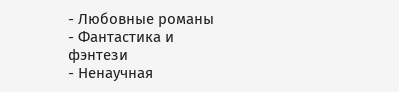- Любовные романы
- Фантастика и фэнтези
- Ненаучная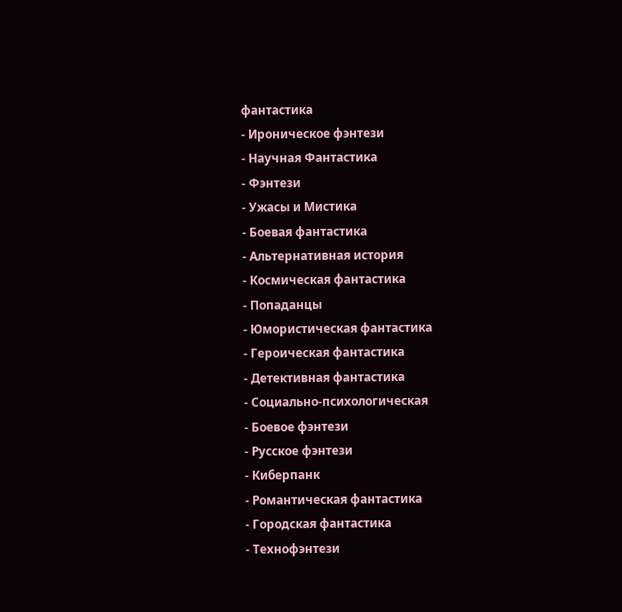фантастика
- Ироническое фэнтези
- Научная Фантастика
- Фэнтези
- Ужасы и Мистика
- Боевая фантастика
- Альтернативная история
- Космическая фантастика
- Попаданцы
- Юмористическая фантастика
- Героическая фантастика
- Детективная фантастика
- Социально-психологическая
- Боевое фэнтези
- Русское фэнтези
- Киберпанк
- Романтическая фантастика
- Городская фантастика
- Технофэнтези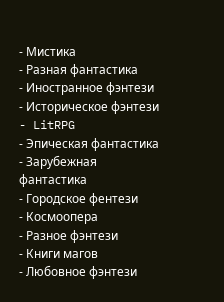- Мистика
- Разная фантастика
- Иностранное фэнтези
- Историческое фэнтези
- LitRPG
- Эпическая фантастика
- Зарубежная фантастика
- Городское фентези
- Космоопера
- Разное фэнтези
- Книги магов
- Любовное фэнтези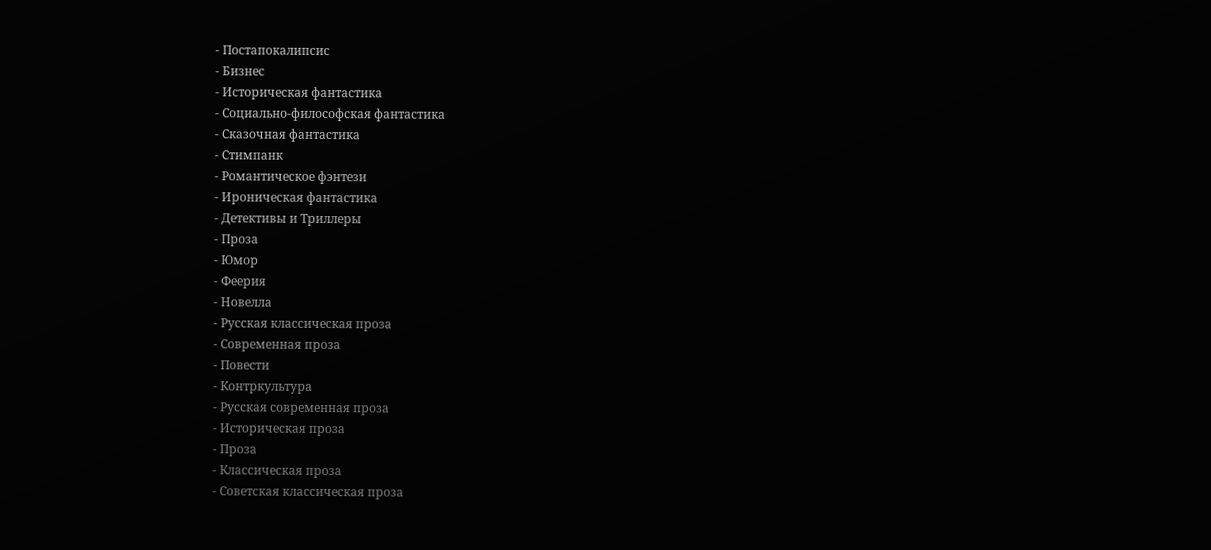- Постапокалипсис
- Бизнес
- Историческая фантастика
- Социально-философская фантастика
- Сказочная фантастика
- Стимпанк
- Романтическое фэнтези
- Ироническая фантастика
- Детективы и Триллеры
- Проза
- Юмор
- Феерия
- Новелла
- Русская классическая проза
- Современная проза
- Повести
- Контркультура
- Русская современная проза
- Историческая проза
- Проза
- Классическая проза
- Советская классическая проза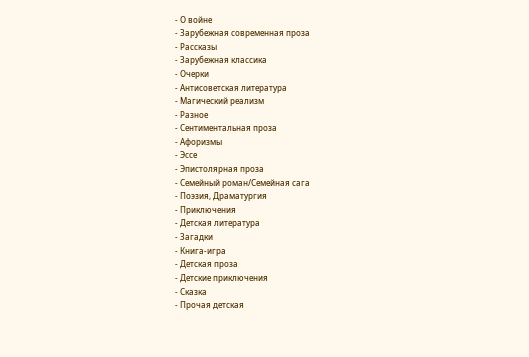- О войне
- Зарубежная современная проза
- Рассказы
- Зарубежная классика
- Очерки
- Антисоветская литература
- Магический реализм
- Разное
- Сентиментальная проза
- Афоризмы
- Эссе
- Эпистолярная проза
- Семейный роман/Семейная сага
- Поэзия, Драматургия
- Приключения
- Детская литература
- Загадки
- Книга-игра
- Детская проза
- Детские приключения
- Сказка
- Прочая детская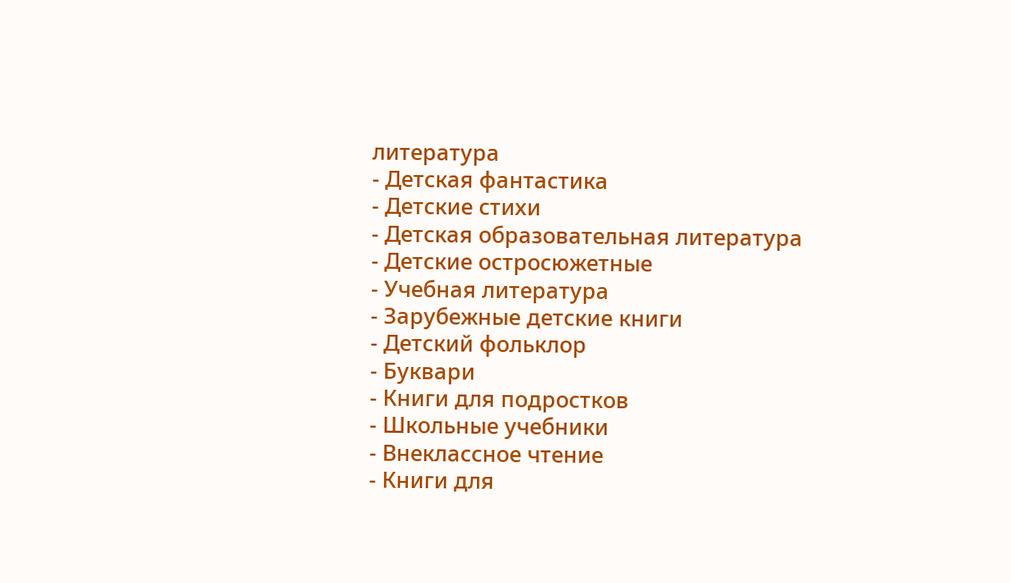литература
- Детская фантастика
- Детские стихи
- Детская образовательная литература
- Детские остросюжетные
- Учебная литература
- Зарубежные детские книги
- Детский фольклор
- Буквари
- Книги для подростков
- Школьные учебники
- Внеклассное чтение
- Книги для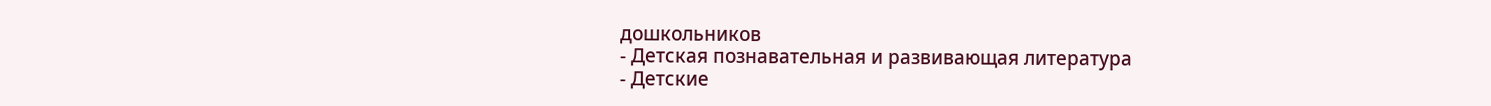дошкольников
- Детская познавательная и развивающая литература
- Детские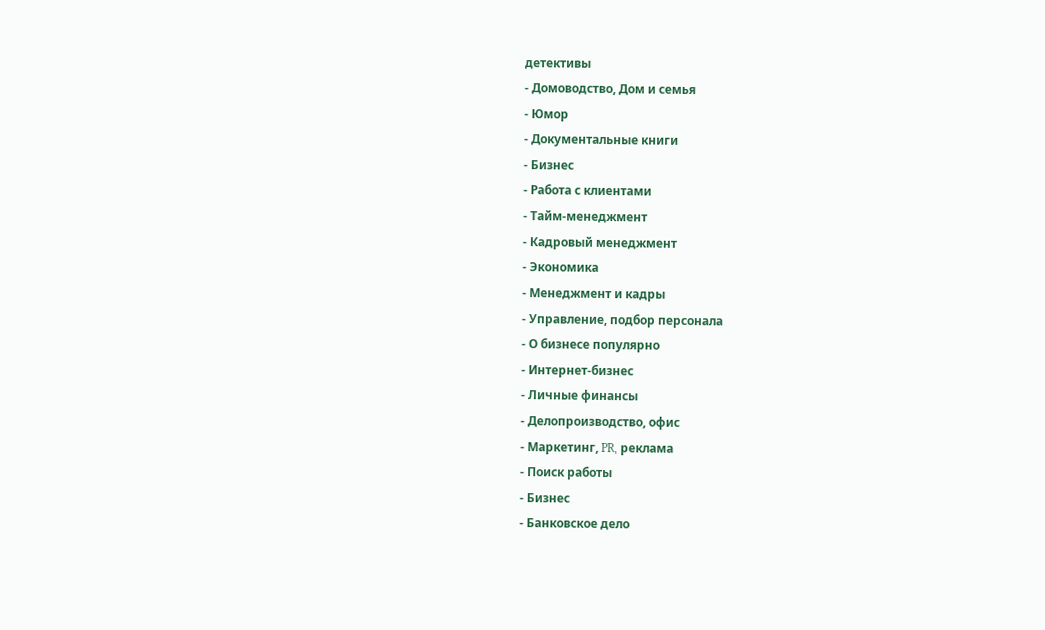детективы
- Домоводство, Дом и семья
- Юмор
- Документальные книги
- Бизнес
- Работа с клиентами
- Тайм-менеджмент
- Кадровый менеджмент
- Экономика
- Менеджмент и кадры
- Управление, подбор персонала
- О бизнесе популярно
- Интернет-бизнес
- Личные финансы
- Делопроизводство, офис
- Маркетинг, PR, реклама
- Поиск работы
- Бизнес
- Банковское дело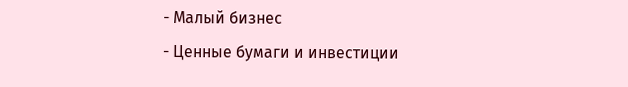- Малый бизнес
- Ценные бумаги и инвестиции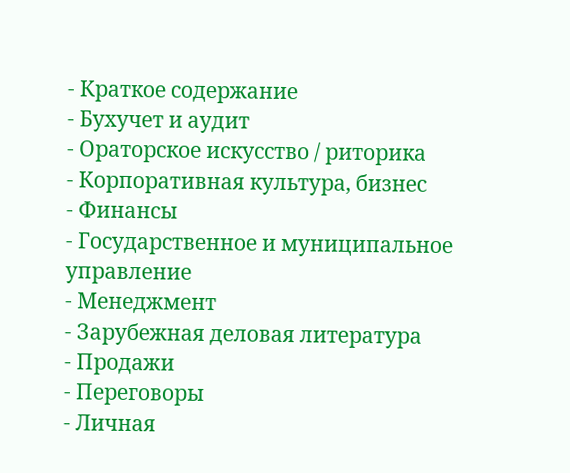- Краткое содержание
- Бухучет и аудит
- Ораторское искусство / риторика
- Корпоративная культура, бизнес
- Финансы
- Государственное и муниципальное управление
- Менеджмент
- Зарубежная деловая литература
- Продажи
- Переговоры
- Личная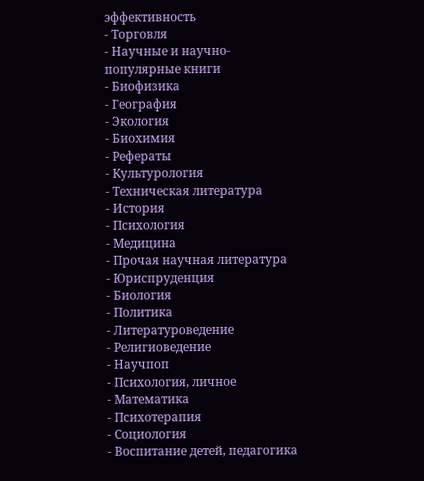эффективность
- Торговля
- Научные и научно-популярные книги
- Биофизика
- География
- Экология
- Биохимия
- Рефераты
- Культурология
- Техническая литература
- История
- Психология
- Медицина
- Прочая научная литература
- Юриспруденция
- Биология
- Политика
- Литературоведение
- Религиоведение
- Научпоп
- Психология, личное
- Математика
- Психотерапия
- Социология
- Воспитание детей, педагогика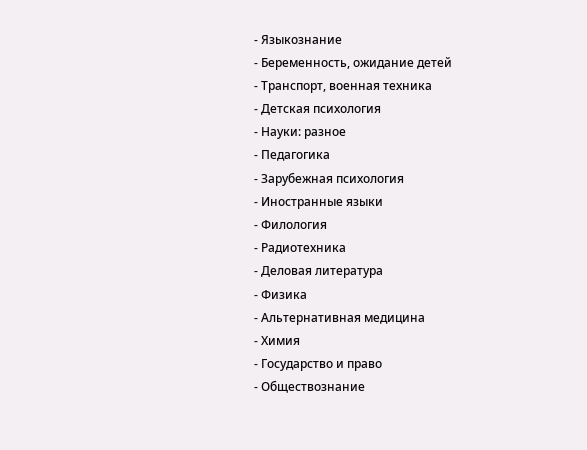- Языкознание
- Беременность, ожидание детей
- Транспорт, военная техника
- Детская психология
- Науки: разное
- Педагогика
- Зарубежная психология
- Иностранные языки
- Филология
- Радиотехника
- Деловая литература
- Физика
- Альтернативная медицина
- Химия
- Государство и право
- Обществознание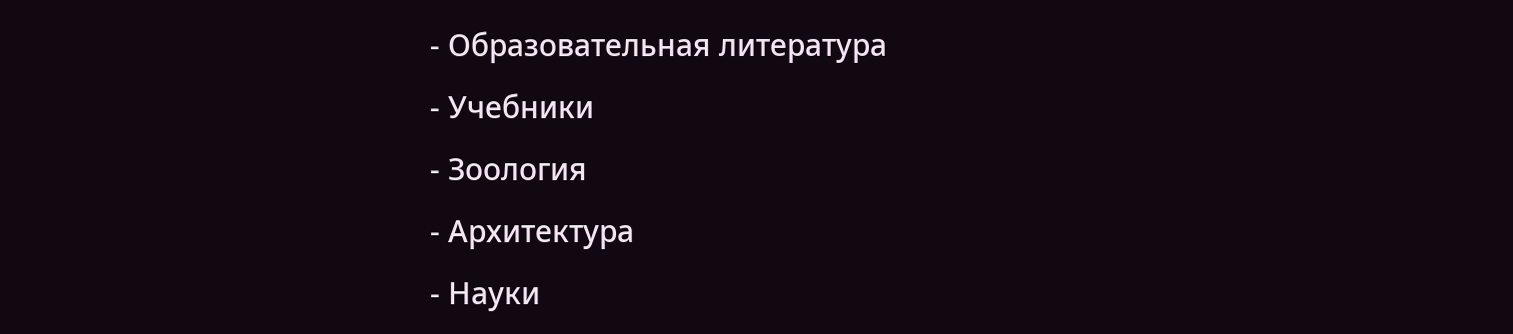- Образовательная литература
- Учебники
- Зоология
- Архитектура
- Науки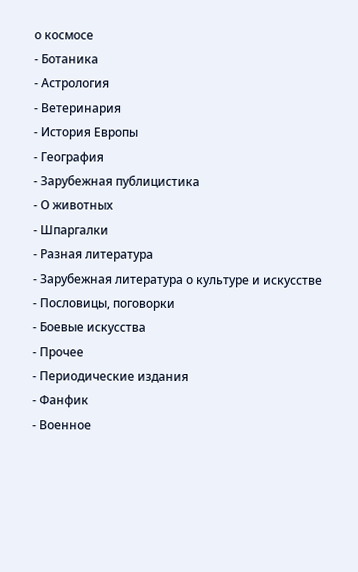о космосе
- Ботаника
- Астрология
- Ветеринария
- История Европы
- География
- Зарубежная публицистика
- О животных
- Шпаргалки
- Разная литература
- Зарубежная литература о культуре и искусстве
- Пословицы, поговорки
- Боевые искусства
- Прочее
- Периодические издания
- Фанфик
- Военное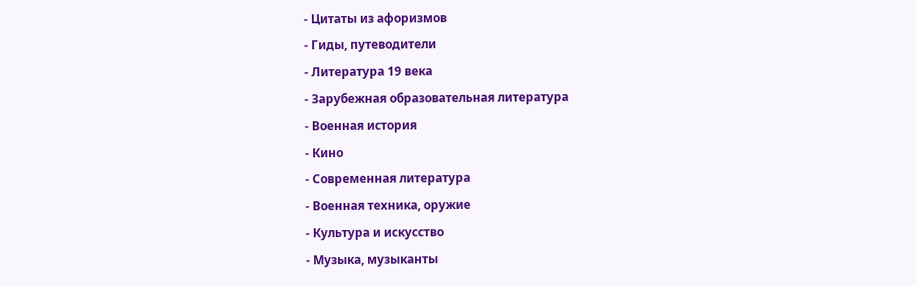- Цитаты из афоризмов
- Гиды, путеводители
- Литература 19 века
- Зарубежная образовательная литература
- Военная история
- Кино
- Современная литература
- Военная техника, оружие
- Культура и искусство
- Музыка, музыканты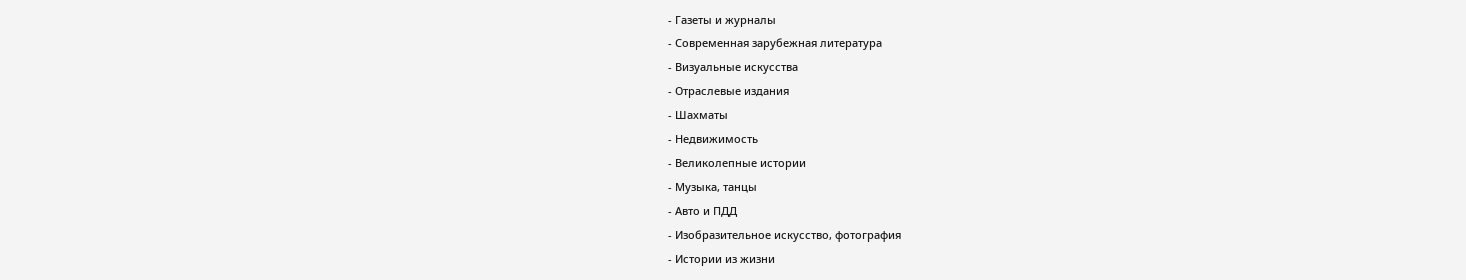- Газеты и журналы
- Современная зарубежная литература
- Визуальные искусства
- Отраслевые издания
- Шахматы
- Недвижимость
- Великолепные истории
- Музыка, танцы
- Авто и ПДД
- Изобразительное искусство, фотография
- Истории из жизни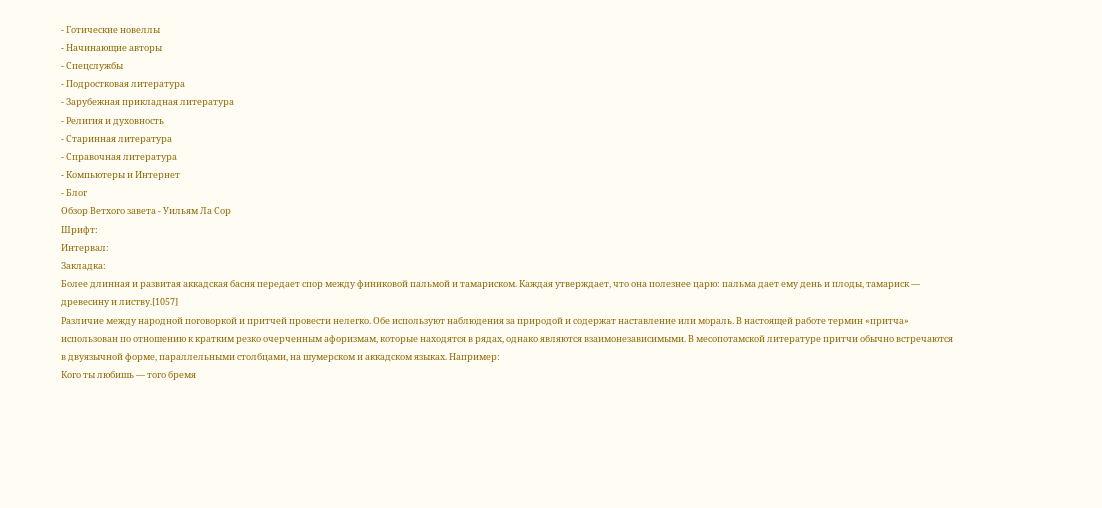- Готические новеллы
- Начинающие авторы
- Спецслужбы
- Подростковая литература
- Зарубежная прикладная литература
- Религия и духовность
- Старинная литература
- Справочная литература
- Компьютеры и Интернет
- Блог
Обзор Ветхого завета - Уильям Ла Сор
Шрифт:
Интервал:
Закладка:
Более длинная и развитая аккадская басня передает спор между финиковой пальмой и тамариском. Каждая утверждает, что она полезнее царю: пальма дает ему день и плоды, тамариск — древесину и листву.[1057]
Различие между народной поговоркой и притчей провести нелегко. Обе используют наблюдения за природой и содержат наставление или мораль. В настоящей работе термин «притча» использован по отношению к кратким резко очерченным афоризмам, которые находятся в рядах, однако являются взаимонезависимыми. В месопотамской литературе притчи обычно встречаются в двуязычной форме, параллельными столбцами, на шумерском и аккадском языках. Например:
Кого ты любишь — того бремя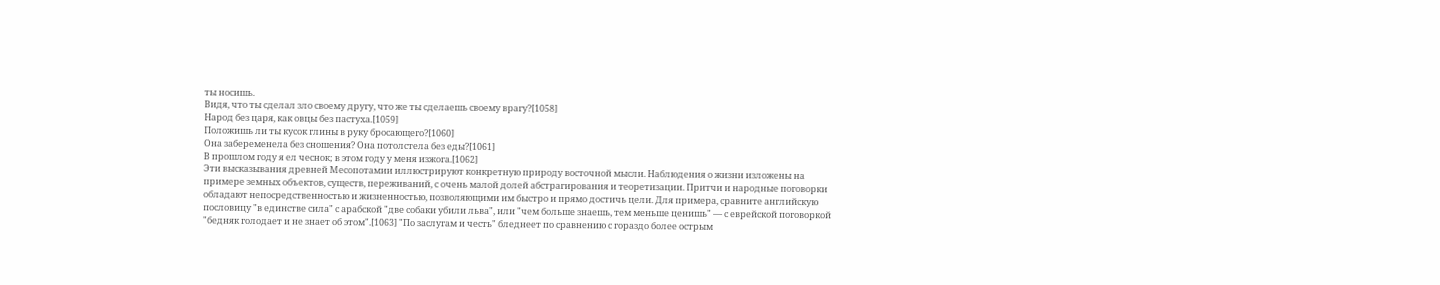ты носишь.
Видя, что ты сделал зло своему другу, что же ты сделаешь своему врагу?[1058]
Народ без царя, как овцы без пастуха.[1059]
Положишь ли ты кусок глины в руку бросающего?[1060]
Она забеременела без сношения? Она потолстела без еды?[1061]
В прошлом году я ел чеснок; в этом году у меня изжога.[1062]
Эти высказывания древней Месопотамии иллюстрируют конкретную природу восточной мысли. Наблюдения о жизни изложены на примере земных объектов, существ, переживаний, с очень малой долей абстрагирования и теоретизации. Притчи и народные поговорки обладают непосредственностью и жизненностью, позволяющими им быстро и прямо достичь цели. Для примера, сравните английскую пословицу "в единстве сила" с арабской "две собаки убили льва", или "чем больше знаешь, тем меньше ценишь" — с еврейской поговоркой "бедняк голодает и не знает об этом".[1063] "По заслугам и честь" бледнеет по сравнению с гораздо более острым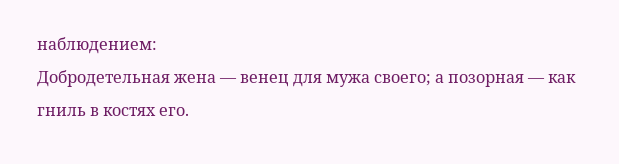наблюдением:
Добродетельная жена — венец для мужа своего; а позорная — как гниль в костях его.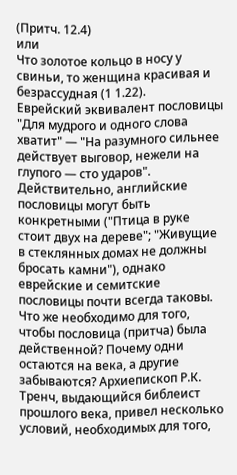(Притч. 12.4)
или
Что золотое кольцо в носу у свиньи, то женщина красивая и безрассудная (1 1.22).
Еврейский эквивалент пословицы "Для мудрого и одного слова хватит" — "На разумного сильнее действует выговор, нежели на глупого — сто ударов". Действительно, английские пословицы могут быть конкретными ("Птица в руке стоит двух на дереве"; "Живущие в стеклянных домах не должны бросать камни"), однако еврейские и семитские пословицы почти всегда таковы.
Что же необходимо для того, чтобы пословица (притча) была действенной? Почему одни остаются на века, а другие забываются? Архиепископ Р.К. Тренч, выдающийся библеист прошлого века, привел несколько условий, необходимых для того,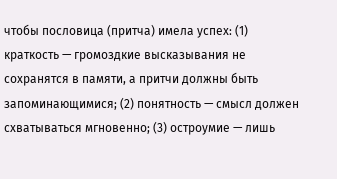чтобы пословица (притча) имела успех: (1) краткость — громоздкие высказывания не сохранятся в памяти, а притчи должны быть запоминающимися; (2) понятность — смысл должен схватываться мгновенно; (3) остроумие — лишь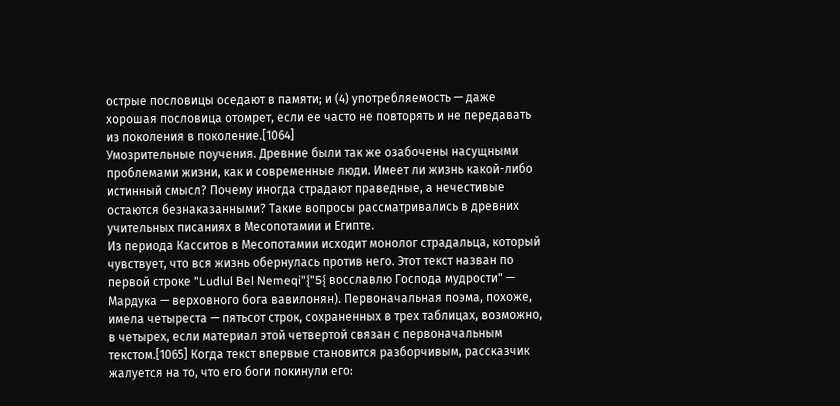острые пословицы оседают в памяти; и (4) употребляемость — даже хорошая пословица отомрет, если ее часто не повторять и не передавать из поколения в поколение.[1064]
Умозрительные поучения. Древние были так же озабочены насущными проблемами жизни, как и современные люди. Имеет ли жизнь какой-либо истинный смысл? Почему иногда страдают праведные, а нечестивые остаются безнаказанными? Такие вопросы рассматривались в древних учительных писаниях в Месопотамии и Египте.
Из периода Касситов в Месопотамии исходит монолог страдальца, который чувствует, что вся жизнь обернулась против него. Этот текст назван по первой строке "Ludlul Bel Nemeqi"{"5{ восславлю Господа мудрости" — Мардука — верховного бога вавилонян). Первоначальная поэма, похоже, имела четыреста — пятьсот строк, сохраненных в трех таблицах, возможно, в четырех, если материал этой четвертой связан с первоначальным текстом.[1065] Когда текст впервые становится разборчивым, рассказчик жалуется на то, что его боги покинули его: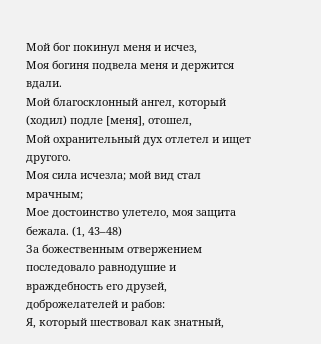Мой бог покинул меня и исчез,
Моя богиня подвела меня и держится вдали.
Мой благосклонный ангел, который (ходил) подле [меня], отошел,
Мой охранительный дух отлетел и ищет другого.
Моя сила исчезла; мой вид стал мрачным;
Мое достоинство улетело, моя защита бежала. (1, 43–48)
За божественным отвержением последовало равнодушие и враждебность его друзей, доброжелателей и рабов:
Я, который шествовал как знатный,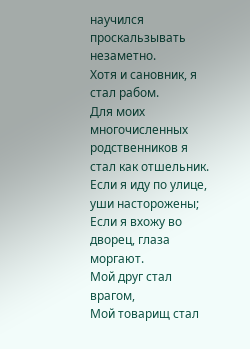научился проскальзывать незаметно.
Хотя и сановник, я стал рабом.
Для моих многочисленных родственников я стал как отшельник.
Если я иду по улице, уши насторожены;
Если я вхожу во дворец, глаза моргают.
Мой друг стал врагом,
Мой товарищ стал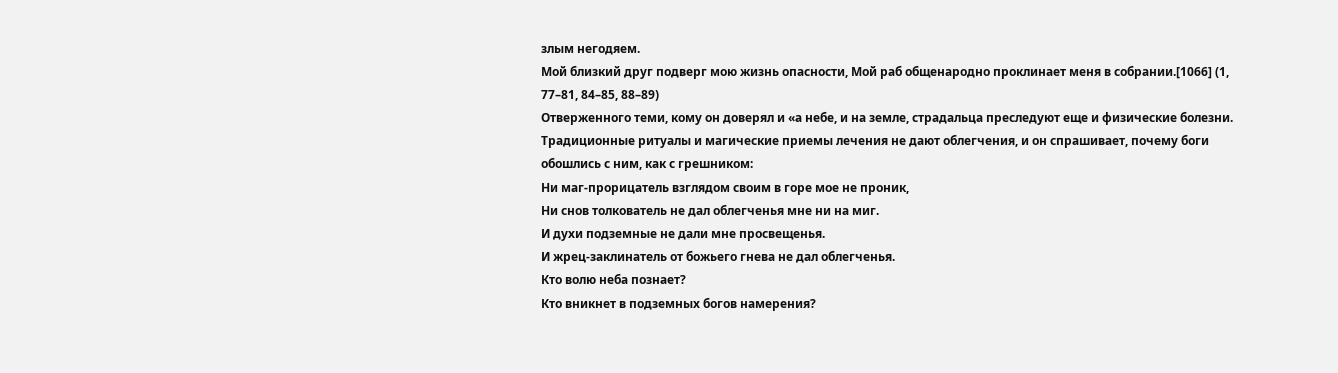злым негодяем.
Мой близкий друг подверг мою жизнь опасности, Мой раб общенародно проклинает меня в собрании.[1066] (1, 77–81, 84–85, 88–89)
Отверженного теми, кому он доверял и «а небе, и на земле, страдальца преследуют еще и физические болезни. Традиционные ритуалы и магические приемы лечения не дают облегчения, и он спрашивает, почему боги обошлись с ним, как с грешником:
Ни маг-прорицатель взглядом своим в горе мое не проник,
Ни снов толкователь не дал облегченья мне ни на миг.
И духи подземные не дали мне просвещенья.
И жрец-заклинатель от божьего гнева не дал облегченья.
Кто волю неба познает?
Кто вникнет в подземных богов намерения?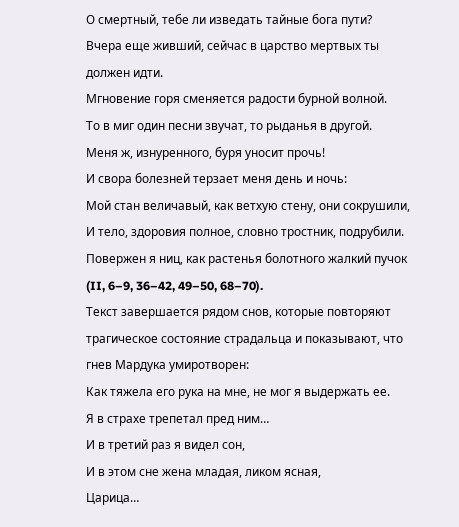О смертный, тебе ли изведать тайные бога пути?
Вчера еще живший, сейчас в царство мертвых ты должен идти.
Мгновение горя сменяется радости бурной волной.
То в миг один песни звучат, то рыданья в другой.
Меня ж, изнуренного, буря уносит прочь!
И свора болезней терзает меня день и ночь:
Мой стан величавый, как ветхую стену, они сокрушили,
И тело, здоровия полное, словно тростник, подрубили.
Повержен я ниц, как растенья болотного жалкий пучок (II, 6–9, 36–42, 49–50, 68–70).
Текст завершается рядом снов, которые повторяют трагическое состояние страдальца и показывают, что гнев Мардука умиротворен:
Как тяжела его рука на мне, не мог я выдержать ее.
Я в страхе трепетал пред ним…
И в третий раз я видел сон,
И в этом сне жена младая, ликом ясная,
Царица…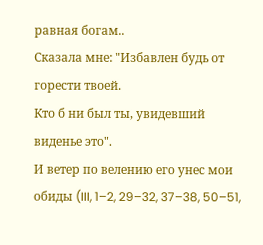равная богам..
Сказала мне: "Избавлен будь от горести твоей.
Кто б ни был ты, увидевший виденье это".
И ветер по велению его унес мои обиды (III, 1–2, 29–32, 37–38, 50–51,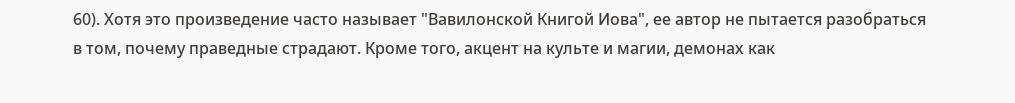60). Хотя это произведение часто называет "Вавилонской Книгой Иова", ее автор не пытается разобраться в том, почему праведные страдают. Кроме того, акцент на культе и магии, демонах как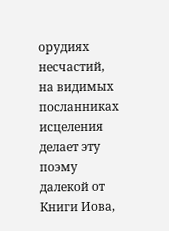орудиях несчастий, на видимых посланниках исцеления делает эту поэму далекой от Книги Иова,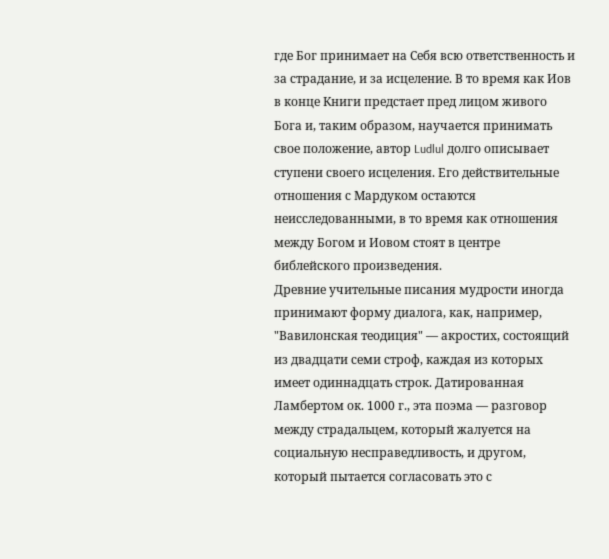где Бог принимает на Себя всю ответственность и за страдание, и за исцеление. В то время как Иов в конце Книги предстает пред лицом живого Бога и, таким образом, научается принимать свое положение, автор Ludlul долго описывает ступени своего исцеления. Его действительные отношения с Мардуком остаются неисследованными, в то время как отношения между Богом и Иовом стоят в центре библейского произведения.
Древние учительные писания мудрости иногда принимают форму диалога, как, например, "Вавилонская теодиция" — акростих, состоящий из двадцати семи строф, каждая из которых имеет одиннадцать строк. Датированная Ламбертом ок. 1000 г., эта поэма — разговор между страдальцем, который жалуется на социальную несправедливость, и другом, который пытается согласовать это с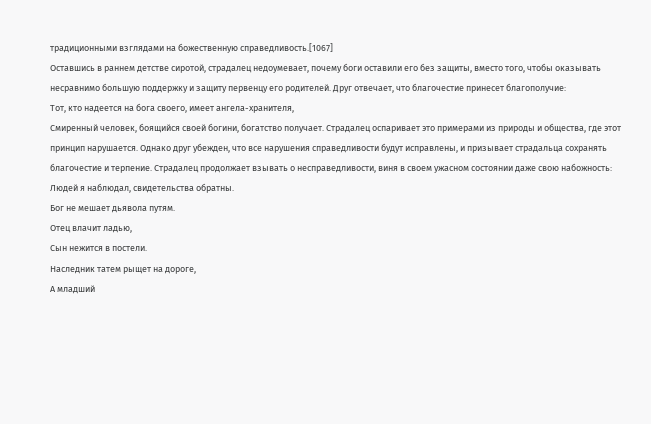традиционными взглядами на божественную справедливость.[1067]
Оставшись в раннем детстве сиротой, страдалец недоумевает, почему боги оставили его без защиты, вместо того, чтобы оказывать несравнимо большую поддержку и защиту первенцу его родителей. Друг отвечает, что благочестие принесет благополучие:
Тот, кто надеется на бога своего, имеет ангела-хранителя,
Смиренный человек, боящийся своей богини, богатство получает. Страдалец оспаривает это примерами из природы и общества, где этот принцип нарушается. Однако друг убежден, что все нарушения справедливости будут исправлены, и призывает страдальца сохранять благочестие и терпение. Страдалец продолжает взывать о несправедливости, виня в своем ужасном состоянии даже свою набожность:
Людей я наблюдал, свидетельства обратны.
Бог не мешает дьявола путям.
Отец влачит ладью,
Сын нежится в постели.
Наследник татем рыщет на дороге,
А младший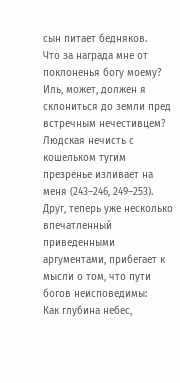сын питает бедняков.
Что за награда мне от поклоненья богу моему?
Иль, может, должен я склониться до земли пред встречным нечестивцем?
Людская нечисть с кошельком тугим презренье изливает на меня (243–246, 249–253).
Друг, теперь уже несколько впечатленный приведенными аргументами, прибегает к мысли о том, что пути богов неисповедимы:
Как глубина небес,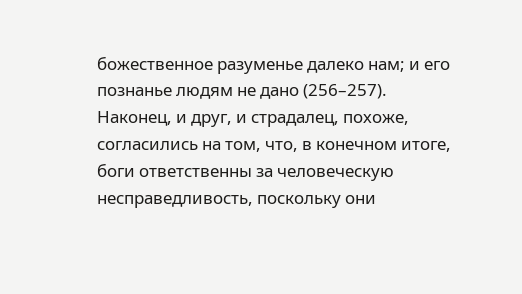божественное разуменье далеко нам; и его познанье людям не дано (256–257).
Наконец, и друг, и страдалец, похоже, согласились на том, что, в конечном итоге, боги ответственны за человеческую несправедливость, поскольку они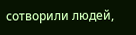сотворили людей,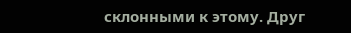склонными к этому. Друг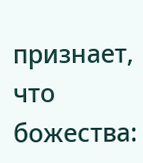признает, что божества: